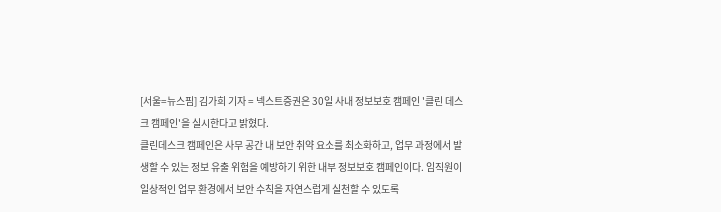[서울=뉴스핌] 김가희 기자 = 넥스트증권은 30일 사내 정보보호 캠페인 '클린 데스크 캠페인'을 실시한다고 밝혔다.
클린데스크 캠페인은 사무 공간 내 보안 취약 요소를 최소화하고, 업무 과정에서 발생할 수 있는 정보 유출 위험을 예방하기 위한 내부 정보보호 캠페인이다. 임직원이 일상적인 업무 환경에서 보안 수칙을 자연스럽게 실천할 수 있도록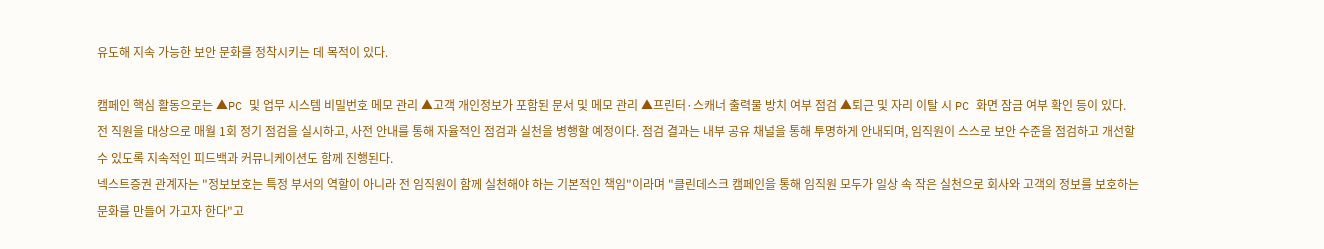유도해 지속 가능한 보안 문화를 정착시키는 데 목적이 있다.

캠페인 핵심 활동으로는 ▲PC 및 업무 시스템 비밀번호 메모 관리 ▲고객 개인정보가 포함된 문서 및 메모 관리 ▲프린터·스캐너 출력물 방치 여부 점검 ▲퇴근 및 자리 이탈 시 PC 화면 잠금 여부 확인 등이 있다.
전 직원을 대상으로 매월 1회 정기 점검을 실시하고, 사전 안내를 통해 자율적인 점검과 실천을 병행할 예정이다. 점검 결과는 내부 공유 채널을 통해 투명하게 안내되며, 임직원이 스스로 보안 수준을 점검하고 개선할 수 있도록 지속적인 피드백과 커뮤니케이션도 함께 진행된다.
넥스트증권 관계자는 "정보보호는 특정 부서의 역할이 아니라 전 임직원이 함께 실천해야 하는 기본적인 책임"이라며 "클린데스크 캠페인을 통해 임직원 모두가 일상 속 작은 실천으로 회사와 고객의 정보를 보호하는 문화를 만들어 가고자 한다"고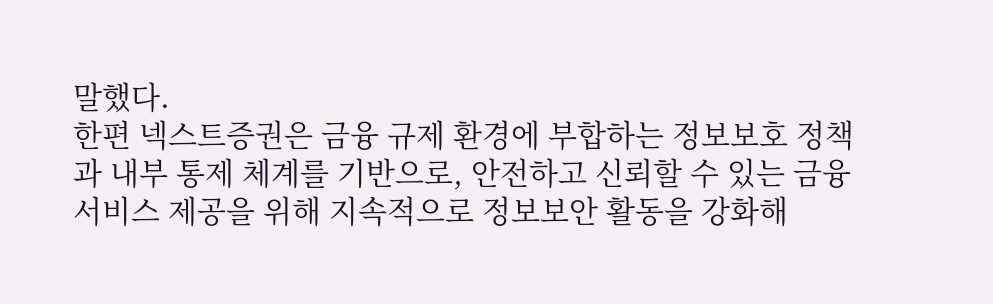말했다.
한편 넥스트증권은 금융 규제 환경에 부합하는 정보보호 정책과 내부 통제 체계를 기반으로, 안전하고 신뢰할 수 있는 금융 서비스 제공을 위해 지속적으로 정보보안 활동을 강화해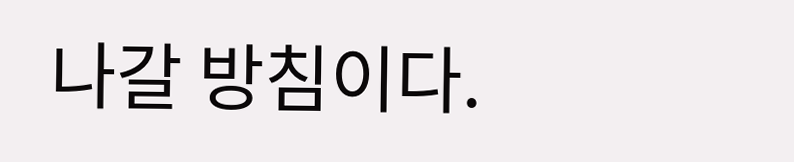나갈 방침이다.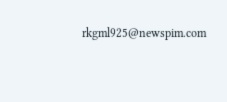rkgml925@newspim.com